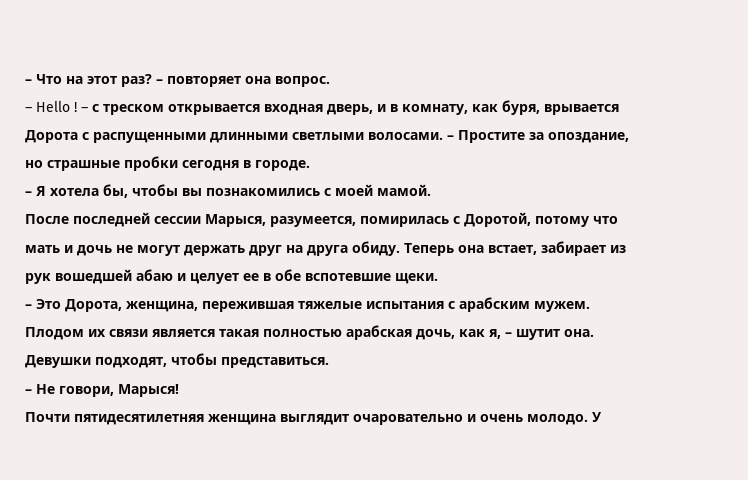– Что на этот раз? – повторяет она вопрос.
– Hello ! – с треском открывается входная дверь, и в комнату, как буря, врывается Дорота с распущенными длинными светлыми волосами. – Простите за опоздание, но страшные пробки сегодня в городе.
– Я хотела бы, чтобы вы познакомились с моей мамой.
После последней сессии Марыся, разумеется, помирилась с Доротой, потому что мать и дочь не могут держать друг на друга обиду. Теперь она встает, забирает из рук вошедшей абаю и целует ее в обе вспотевшие щеки.
– Это Дорота, женщина, пережившая тяжелые испытания с арабским мужем. Плодом их связи является такая полностью арабская дочь, как я, – шутит она.
Девушки подходят, чтобы представиться.
– Не говори, Марыся!
Почти пятидесятилетняя женщина выглядит очаровательно и очень молодо. У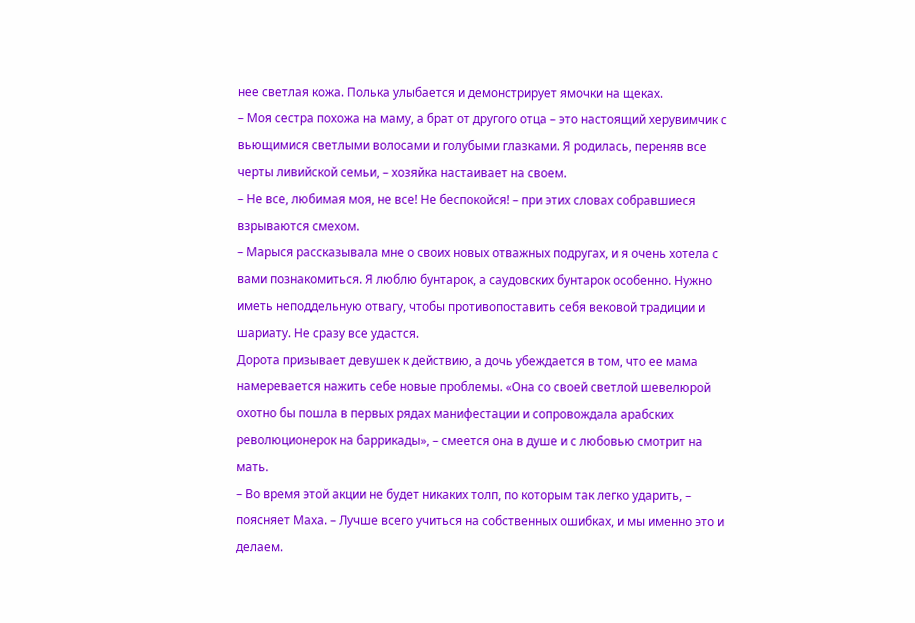нее светлая кожа. Полька улыбается и демонстрирует ямочки на щеках.
– Моя сестра похожа на маму, а брат от другого отца – это настоящий херувимчик с вьющимися светлыми волосами и голубыми глазками. Я родилась, переняв все черты ливийской семьи, – хозяйка настаивает на своем.
– Не все, любимая моя, не все! Не беспокойся! – при этих словах собравшиеся взрываются смехом.
– Марыся рассказывала мне о своих новых отважных подругах, и я очень хотела с вами познакомиться. Я люблю бунтарок, а саудовских бунтарок особенно. Нужно иметь неподдельную отвагу, чтобы противопоставить себя вековой традиции и шариату. Не сразу все удастся.
Дорота призывает девушек к действию, а дочь убеждается в том, что ее мама намеревается нажить себе новые проблемы. «Она со своей светлой шевелюрой охотно бы пошла в первых рядах манифестации и сопровождала арабских революционерок на баррикады», – смеется она в душе и с любовью смотрит на мать.
– Во время этой акции не будет никаких толп, по которым так легко ударить, – поясняет Маха. – Лучше всего учиться на собственных ошибках, и мы именно это и делаем.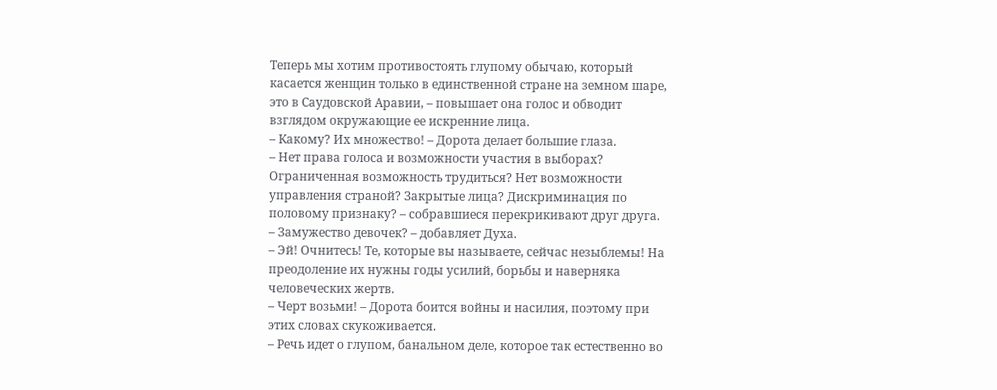Теперь мы хотим противостоять глупому обычаю, который касается женщин только в единственной стране на земном шаре, это в Саудовской Аравии, – повышает она голос и обводит взглядом окружающие ее искренние лица.
– Какому? Их множество! – Дорота делает большие глаза.
– Нет права голоса и возможности участия в выборах? Ограниченная возможность трудиться? Нет возможности управления страной? Закрытые лица? Дискриминация по половому признаку? – собравшиеся перекрикивают друг друга.
– Замужество девочек? – добавляет Духа.
– Эй! Очнитесь! Те, которые вы называете, сейчас незыблемы! На преодоление их нужны годы усилий, борьбы и наверняка человеческих жертв.
– Черт возьми! – Дорота боится войны и насилия, поэтому при этих словах скукоживается.
– Речь идет о глупом, банальном деле, которое так естественно во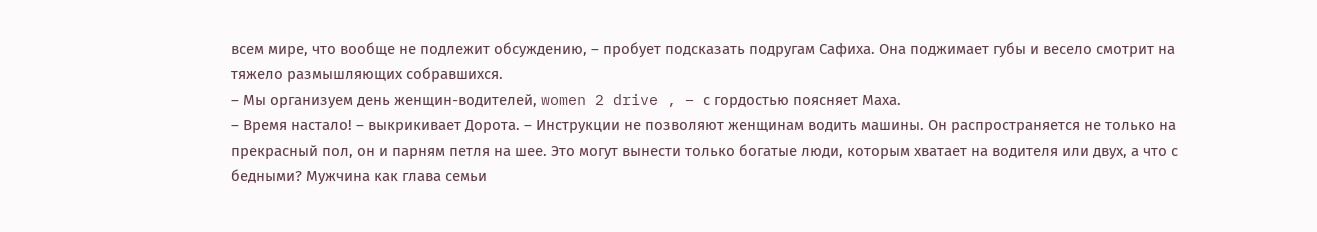всем мире, что вообще не подлежит обсуждению, – пробует подсказать подругам Сафиха. Она поджимает губы и весело смотрит на тяжело размышляющих собравшихся.
– Мы организуем день женщин-водителей, women 2 drive , – с гордостью поясняет Маха.
– Время настало! – выкрикивает Дорота. – Инструкции не позволяют женщинам водить машины. Он распространяется не только на прекрасный пол, он и парням петля на шее. Это могут вынести только богатые люди, которым хватает на водителя или двух, а что с бедными? Мужчина как глава семьи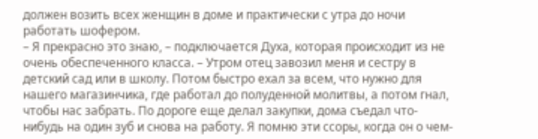должен возить всех женщин в доме и практически с утра до ночи работать шофером.
– Я прекрасно это знаю, – подключается Духа, которая происходит из не очень обеспеченного класса. – Утром отец завозил меня и сестру в детский сад или в школу. Потом быстро ехал за всем, что нужно для нашего магазинчика, где работал до полуденной молитвы, а потом гнал, чтобы нас забрать. По дороге еще делал закупки, дома съедал что-нибудь на один зуб и снова на работу. Я помню эти ссоры, когда он о чем-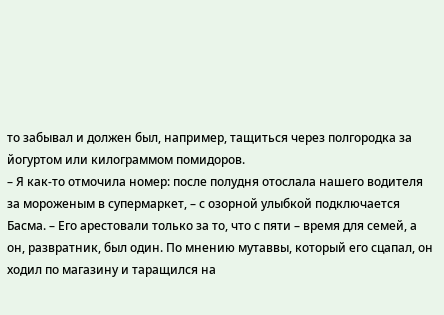то забывал и должен был, например, тащиться через полгородка за йогуртом или килограммом помидоров.
– Я как-то отмочила номер: после полудня отослала нашего водителя за мороженым в супермаркет, – с озорной улыбкой подключается Басма. – Его арестовали только за то, что с пяти – время для семей, а он, развратник, был один. По мнению мутаввы, который его сцапал, он ходил по магазину и таращился на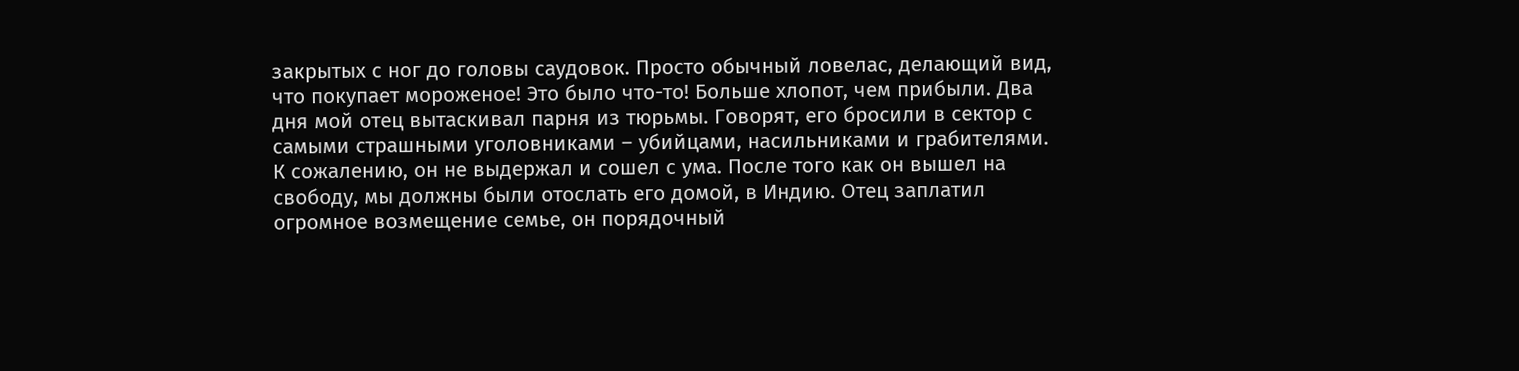закрытых с ног до головы саудовок. Просто обычный ловелас, делающий вид, что покупает мороженое! Это было что-то! Больше хлопот, чем прибыли. Два дня мой отец вытаскивал парня из тюрьмы. Говорят, его бросили в сектор с самыми страшными уголовниками – убийцами, насильниками и грабителями. К сожалению, он не выдержал и сошел с ума. После того как он вышел на свободу, мы должны были отослать его домой, в Индию. Отец заплатил огромное возмещение семье, он порядочный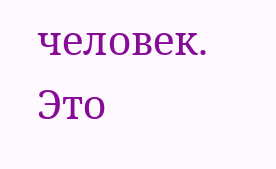человек. Это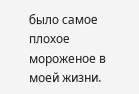было самое плохое мороженое в моей жизни.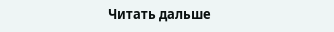Читать дальше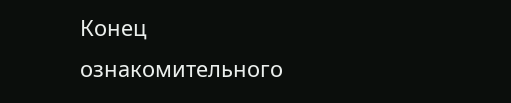Конец ознакомительного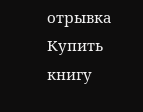отрывка
Купить книгу